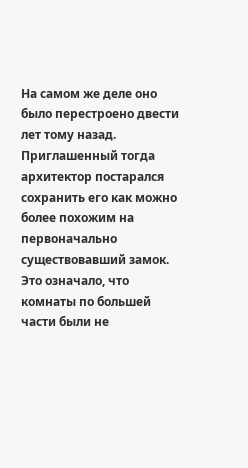На самом же деле оно было перестроено двести лет тому назад. Приглашенный тогда архитектор постарался сохранить его как можно более похожим на первоначально существовавший замок. Это означало, что комнаты по большей части были не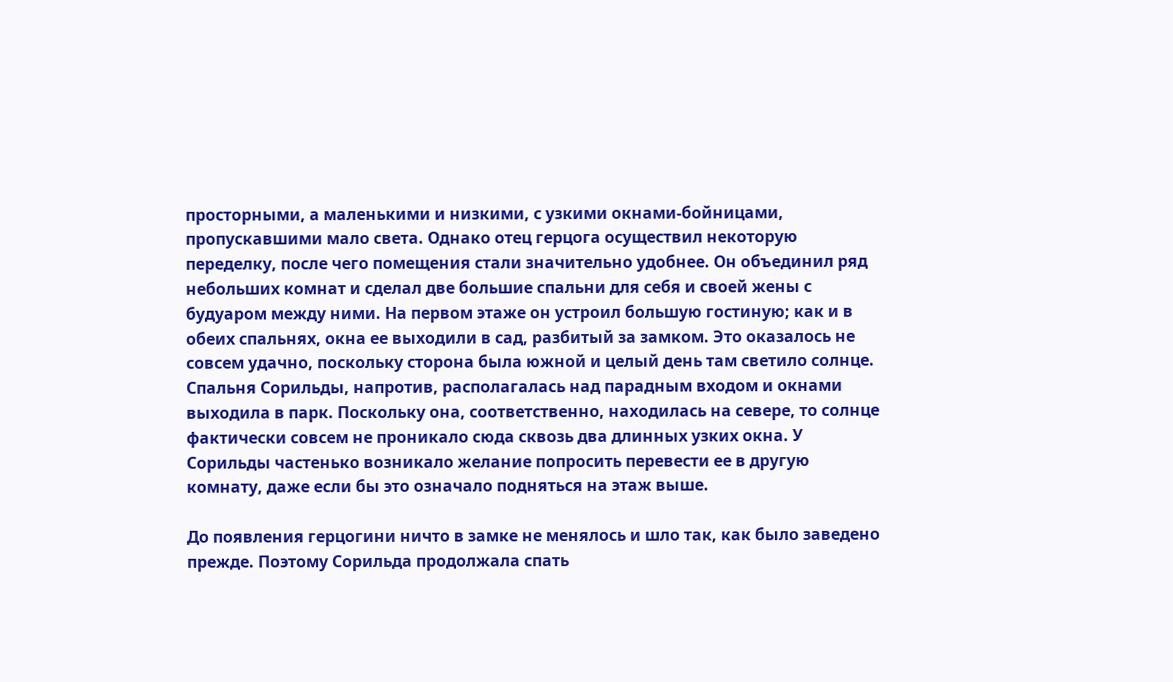просторными, а маленькими и низкими, с узкими окнами-бойницами, пропускавшими мало света. Однако отец герцога осуществил некоторую переделку, после чего помещения стали значительно удобнее. Он объединил ряд небольших комнат и сделал две большие спальни для себя и своей жены с будуаром между ними. На первом этаже он устроил большую гостиную; как и в обеих спальнях, окна ее выходили в сад, разбитый за замком. Это оказалось не совсем удачно, поскольку сторона была южной и целый день там светило солнце. Спальня Сорильды, напротив, располагалась над парадным входом и окнами выходила в парк. Поскольку она, соответственно, находилась на севере, то солнце фактически совсем не проникало сюда сквозь два длинных узких окна. У Сорильды частенько возникало желание попросить перевести ее в другую комнату, даже если бы это означало подняться на этаж выше.

До появления герцогини ничто в замке не менялось и шло так, как было заведено прежде. Поэтому Сорильда продолжала спать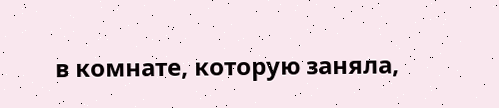в комнате, которую заняла,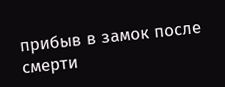прибыв в замок после смерти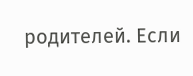родителей. Если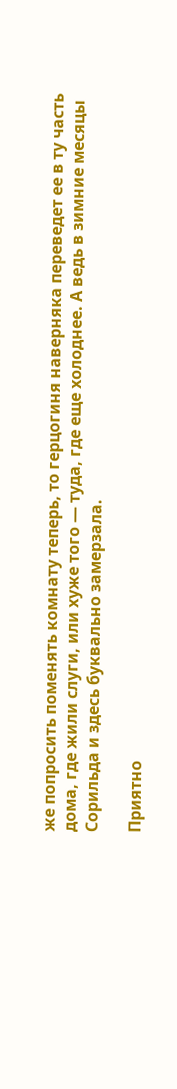же попросить поменять комнату теперь, то герцогиня наверняка переведет ее в ту часть дома, где жили слуги, или хуже того — туда, где еще холоднее. А ведь в зимние месяцы Сорильда и здесь буквально замерзала.

Приятно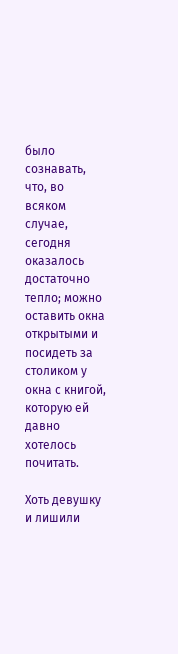было сознавать, что, во всяком случае, сегодня оказалось достаточно тепло; можно оставить окна открытыми и посидеть за столиком у окна с книгой, которую ей давно хотелось почитать.

Хоть девушку и лишили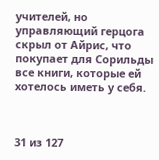учителей, но управляющий герцога скрыл от Айрис, что покупает для Сорильды все книги, которые ей хотелось иметь у себя.



31 из 127